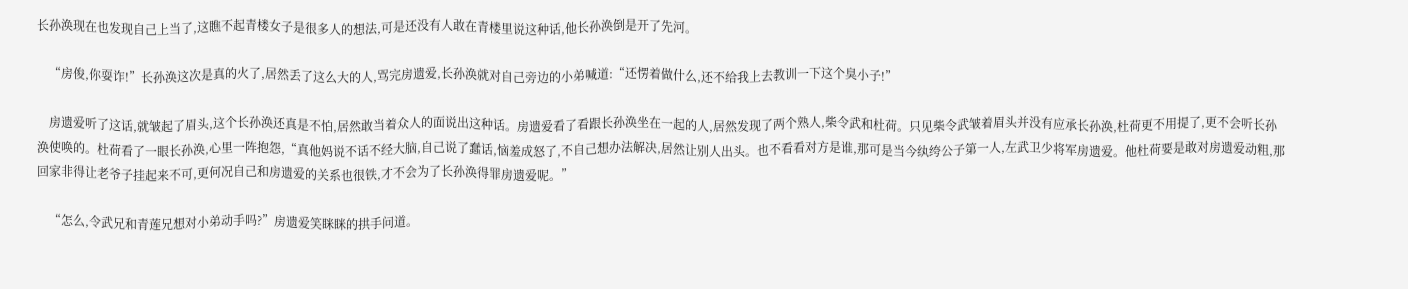长孙涣现在也发现自己上当了,这瞧不起青楼女子是很多人的想法,可是还没有人敢在青楼里说这种话,他长孙涣倒是开了先河。

    “房俊,你耍诈!”长孙涣这次是真的火了,居然丢了这么大的人,骂完房遗爱,长孙涣就对自己旁边的小弟喊道:“还愣着做什么,还不给我上去教训一下这个臭小子!”

    房遗爱听了这话,就皱起了眉头,这个长孙涣还真是不怕,居然敢当着众人的面说出这种话。房遗爱看了看跟长孙涣坐在一起的人,居然发现了两个熟人,柴令武和杜荷。只见柴令武皱着眉头并没有应承长孙涣,杜荷更不用提了,更不会听长孙涣使唤的。杜荷看了一眼长孙涣,心里一阵抱怨,“真他妈说不话不经大脑,自己说了蠢话,恼羞成怒了,不自己想办法解决,居然让别人出头。也不看看对方是谁,那可是当今纨绔公子第一人,左武卫少将军房遗爱。他杜荷要是敢对房遗爱动粗,那回家非得让老爷子挂起来不可,更何况自己和房遗爱的关系也很铁,才不会为了长孙涣得罪房遗爱呢。”

    “怎么,令武兄和青莲兄想对小弟动手吗?”房遗爱笑眯眯的拱手问道。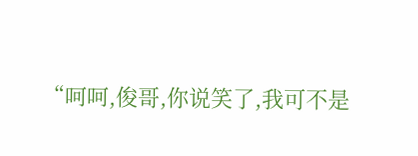“呵呵,俊哥,你说笑了,我可不是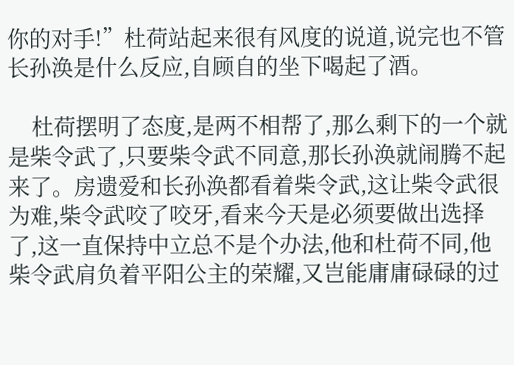你的对手!”杜荷站起来很有风度的说道,说完也不管长孙涣是什么反应,自顾自的坐下喝起了酒。

    杜荷摆明了态度,是两不相帮了,那么剩下的一个就是柴令武了,只要柴令武不同意,那长孙涣就闹腾不起来了。房遗爱和长孙涣都看着柴令武,这让柴令武很为难,柴令武咬了咬牙,看来今天是必须要做出选择了,这一直保持中立总不是个办法,他和杜荷不同,他柴令武肩负着平阳公主的荣耀,又岂能庸庸碌碌的过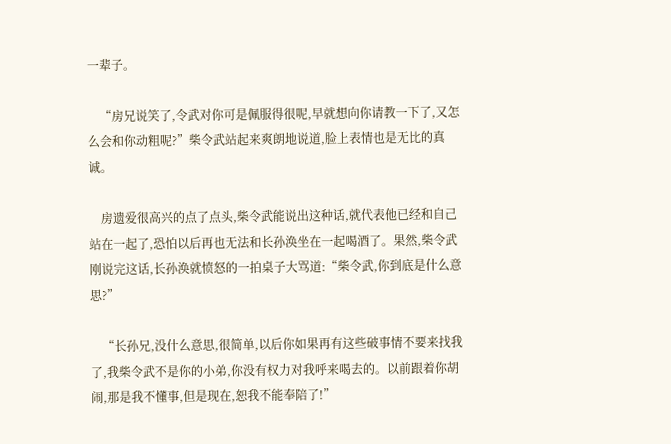一辈子。

    “房兄说笑了,令武对你可是佩服得很呢,早就想向你请教一下了,又怎么会和你动粗呢?”柴令武站起来爽朗地说道,脸上表情也是无比的真诚。

    房遗爱很高兴的点了点头,柴令武能说出这种话,就代表他已经和自己站在一起了,恐怕以后再也无法和长孙涣坐在一起喝酒了。果然,柴令武刚说完这话,长孙涣就愤怒的一拍桌子大骂道:“柴令武,你到底是什么意思?”

    “长孙兄,没什么意思,很简单,以后你如果再有这些破事情不要来找我了,我柴令武不是你的小弟,你没有权力对我呼来喝去的。以前跟着你胡闹,那是我不懂事,但是现在,恕我不能奉陪了!”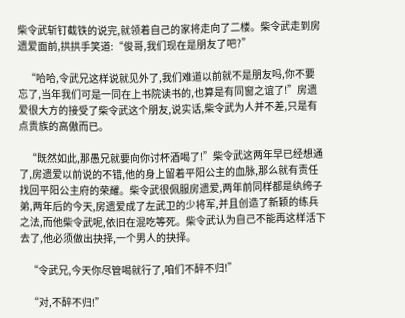柴令武斩钉截铁的说完,就领着自己的家将走向了二楼。柴令武走到房遗爱面前,拱拱手笑道:“俊哥,我们现在是朋友了吧?”

    “哈哈,令武兄这样说就见外了,我们难道以前就不是朋友吗,你不要忘了,当年我们可是一同在上书院读书的,也算是有同窗之谊了!”房遗爱很大方的接受了柴令武这个朋友,说实话,柴令武为人并不差,只是有点贵族的高傲而已。

    “既然如此,那愚兄就要向你讨杯酒喝了!”柴令武这两年早已经想通了,房遗爱以前说的不错,他的身上留着平阳公主的血脉,那么就有责任找回平阳公主府的荣耀。柴令武很佩服房遗爱,两年前同样都是纨绔子弟,两年后的今天,房遗爱成了左武卫的少将军,并且创造了新颖的练兵之法,而他柴令武呢,依旧在混吃等死。柴令武认为自己不能再这样活下去了,他必须做出抉择,一个男人的抉择。

    “令武兄,今天你尽管喝就行了,咱们不醉不归!”

    “对,不醉不归!”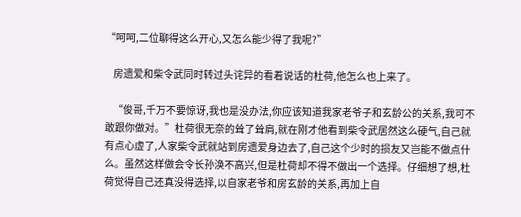“呵呵,二位聊得这么开心,又怎么能少得了我呢?”

    房遗爱和柴令武同时转过头诧异的看着说话的杜荷,他怎么也上来了。

    “俊哥,千万不要惊讶,我也是没办法,你应该知道我家老爷子和玄龄公的关系,我可不敢跟你做对。”杜荷很无奈的耸了耸肩,就在刚才他看到柴令武居然这么硬气,自己就有点心虚了,人家柴令武就站到房遗爱身边去了,自己这个少时的损友又岂能不做点什么。虽然这样做会令长孙涣不高兴,但是杜荷却不得不做出一个选择。仔细想了想,杜荷觉得自己还真没得选择,以自家老爷和房玄龄的关系,再加上自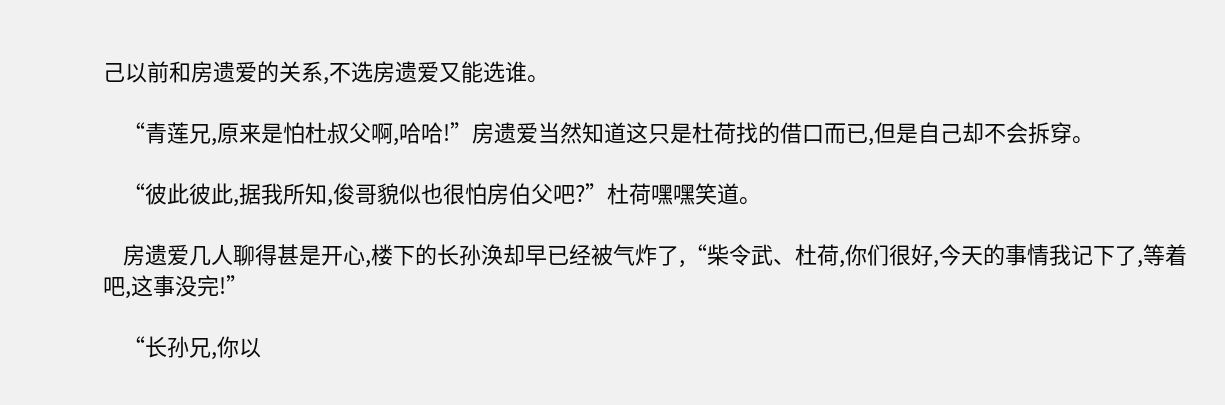己以前和房遗爱的关系,不选房遗爱又能选谁。

    “青莲兄,原来是怕杜叔父啊,哈哈!”房遗爱当然知道这只是杜荷找的借口而已,但是自己却不会拆穿。

    “彼此彼此,据我所知,俊哥貌似也很怕房伯父吧?”杜荷嘿嘿笑道。

    房遗爱几人聊得甚是开心,楼下的长孙涣却早已经被气炸了,“柴令武、杜荷,你们很好,今天的事情我记下了,等着吧,这事没完!”

    “长孙兄,你以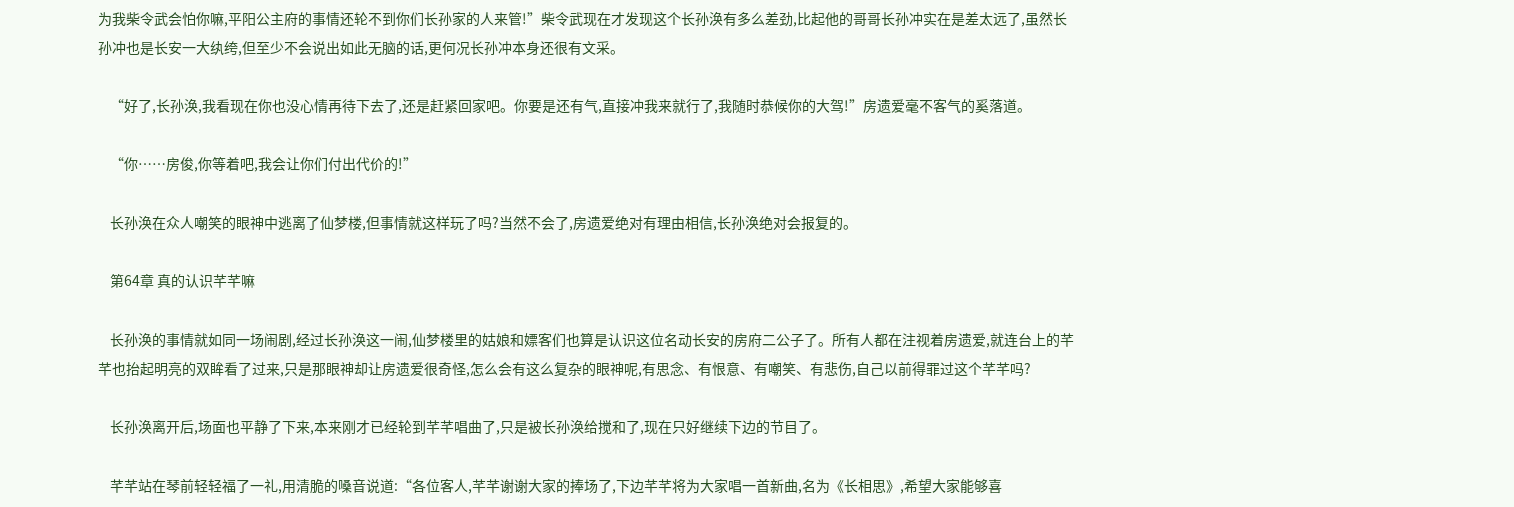为我柴令武会怕你嘛,平阳公主府的事情还轮不到你们长孙家的人来管!”柴令武现在才发现这个长孙涣有多么差劲,比起他的哥哥长孙冲实在是差太远了,虽然长孙冲也是长安一大纨绔,但至少不会说出如此无脑的话,更何况长孙冲本身还很有文采。

    “好了,长孙涣,我看现在你也没心情再待下去了,还是赶紧回家吧。你要是还有气,直接冲我来就行了,我随时恭候你的大驾!”房遗爱毫不客气的奚落道。

    “你……房俊,你等着吧,我会让你们付出代价的!”

    长孙涣在众人嘲笑的眼神中逃离了仙梦楼,但事情就这样玩了吗?当然不会了,房遗爱绝对有理由相信,长孙涣绝对会报复的。

    第64章 真的认识芊芊嘛

    长孙涣的事情就如同一场闹剧,经过长孙涣这一闹,仙梦楼里的姑娘和嫖客们也算是认识这位名动长安的房府二公子了。所有人都在注视着房遗爱,就连台上的芊芊也抬起明亮的双眸看了过来,只是那眼神却让房遗爱很奇怪,怎么会有这么复杂的眼神呢,有思念、有恨意、有嘲笑、有悲伤,自己以前得罪过这个芊芊吗?

    长孙涣离开后,场面也平静了下来,本来刚才已经轮到芊芊唱曲了,只是被长孙涣给搅和了,现在只好继续下边的节目了。

    芊芊站在琴前轻轻福了一礼,用清脆的嗓音说道:“各位客人,芊芊谢谢大家的捧场了,下边芊芊将为大家唱一首新曲,名为《长相思》,希望大家能够喜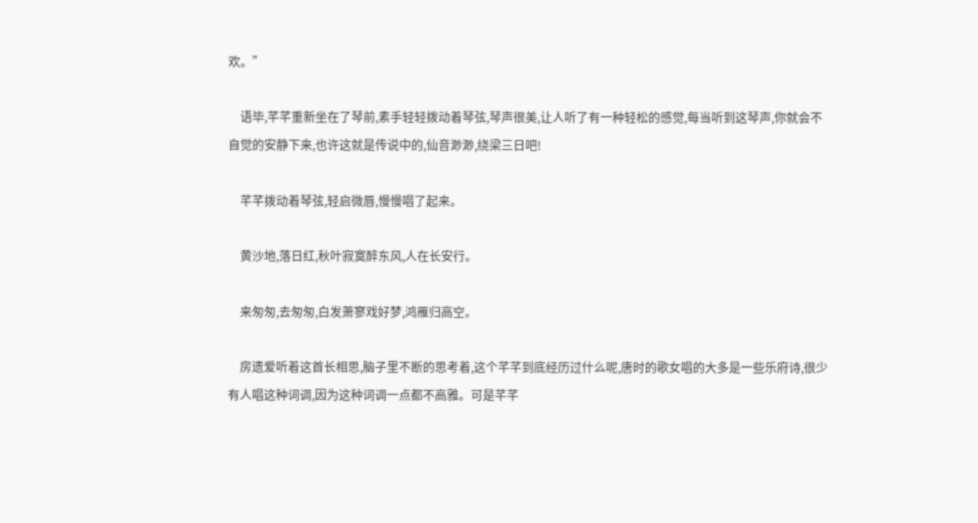欢。”

    语毕,芊芊重新坐在了琴前,素手轻轻拨动着琴弦,琴声很美,让人听了有一种轻松的感觉,每当听到这琴声,你就会不自觉的安静下来,也许这就是传说中的,仙音渺渺,绕梁三日吧!

    芊芊拨动着琴弦,轻启微唇,慢慢唱了起来。

    黄沙地,落日红,秋叶寂寞醉东风,人在长安行。

    来匆匆,去匆匆,白发萧寥戏好梦,鸿雁归高空。

    房遗爱听着这首长相思,脑子里不断的思考着,这个芊芊到底经历过什么呢,唐时的歌女唱的大多是一些乐府诗,很少有人唱这种词调,因为这种词调一点都不高雅。可是芊芊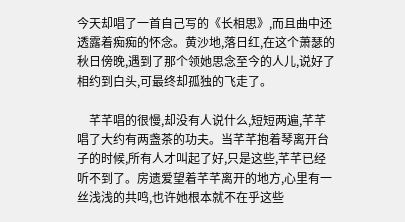今天却唱了一首自己写的《长相思》,而且曲中还透露着痴痴的怀念。黄沙地,落日红,在这个萧瑟的秋日傍晚,遇到了那个领她思念至今的人儿,说好了相约到白头,可最终却孤独的飞走了。

    芊芊唱的很慢,却没有人说什么,短短两遍,芊芊唱了大约有两盏茶的功夫。当芊芊抱着琴离开台子的时候,所有人才叫起了好,只是这些,芊芊已经听不到了。房遗爱望着芊芊离开的地方,心里有一丝浅浅的共鸣,也许她根本就不在乎这些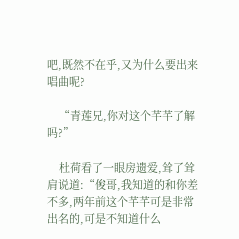吧,既然不在乎,又为什么要出来唱曲呢?

    “青莲兄,你对这个芊芊了解吗?”

    杜荷看了一眼房遗爱,耸了耸肩说道:“俊哥,我知道的和你差不多,两年前这个芊芊可是非常出名的,可是不知道什么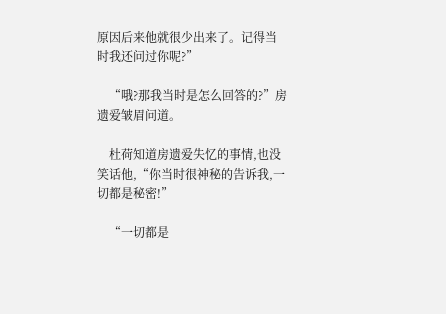原因后来他就很少出来了。记得当时我还问过你呢?”

    “哦?那我当时是怎么回答的?”房遗爱皱眉问道。

    杜荷知道房遗爱失忆的事情,也没笑话他,“你当时很神秘的告诉我,一切都是秘密!”

    “一切都是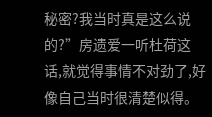秘密?我当时真是这么说的?”房遗爱一听杜荷这话,就觉得事情不对劲了,好像自己当时很清楚似得。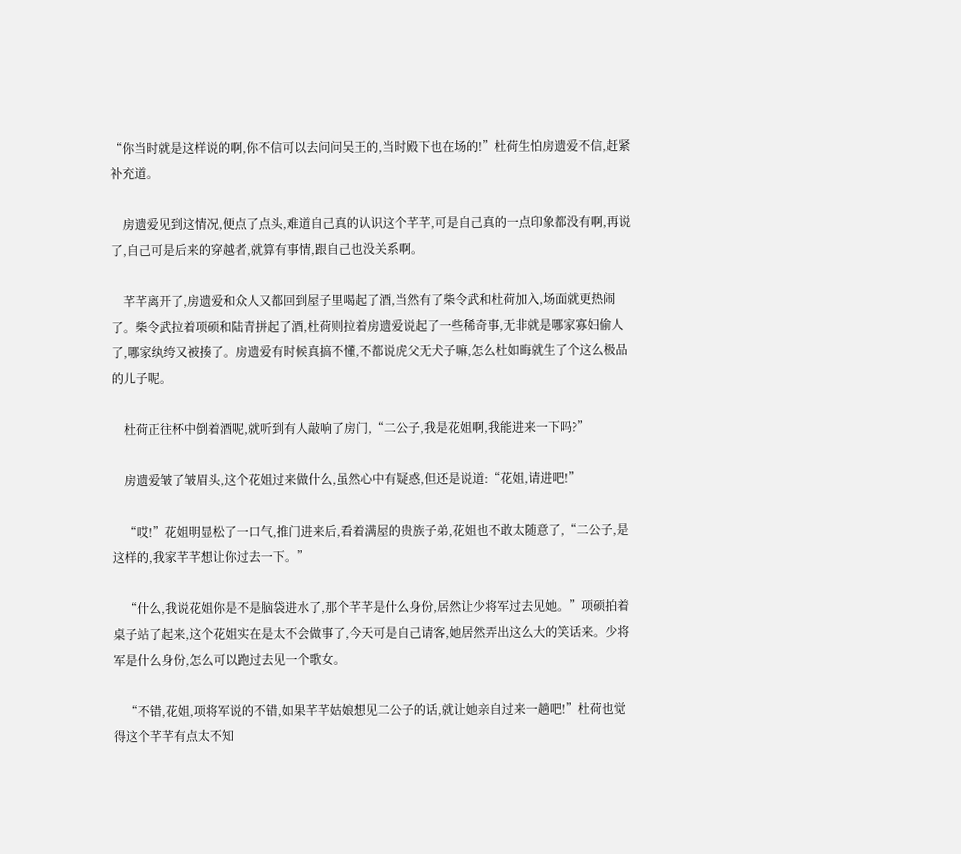“你当时就是这样说的啊,你不信可以去问问吴王的,当时殿下也在场的!”杜荷生怕房遗爱不信,赶紧补充道。

    房遗爱见到这情况,便点了点头,难道自己真的认识这个芊芊,可是自己真的一点印象都没有啊,再说了,自己可是后来的穿越者,就算有事情,跟自己也没关系啊。

    芊芊离开了,房遗爱和众人又都回到屋子里喝起了酒,当然有了柴令武和杜荷加入,场面就更热闹了。柴令武拉着项硕和陆青拼起了酒,杜荷则拉着房遗爱说起了一些稀奇事,无非就是哪家寡妇偷人了,哪家纨绔又被揍了。房遗爱有时候真搞不懂,不都说虎父无犬子嘛,怎么杜如晦就生了个这么极品的儿子呢。

    杜荷正往杯中倒着酒呢,就听到有人敲响了房门,“二公子,我是花姐啊,我能进来一下吗?”

    房遗爱皱了皱眉头,这个花姐过来做什么,虽然心中有疑惑,但还是说道:“花姐,请进吧!”

    “哎!”花姐明显松了一口气,推门进来后,看着满屋的贵族子弟,花姐也不敢太随意了,“二公子,是这样的,我家芊芊想让你过去一下。”

    “什么,我说花姐你是不是脑袋进水了,那个芊芊是什么身份,居然让少将军过去见她。”项硕拍着桌子站了起来,这个花姐实在是太不会做事了,今天可是自己请客,她居然弄出这么大的笑话来。少将军是什么身份,怎么可以跑过去见一个歌女。

    “不错,花姐,项将军说的不错,如果芊芊姑娘想见二公子的话,就让她亲自过来一趟吧!”杜荷也觉得这个芊芊有点太不知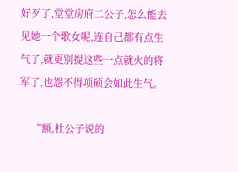好歹了,堂堂房府二公子,怎么能去见她一个歌女呢,连自己都有点生气了,就更别提这些一点就火的将军了,也怨不得项硕会如此生气。

    “额,杜公子说的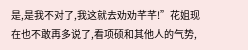是,是我不对了,我这就去劝劝芊芊!”花姐现在也不敢再多说了,看项硕和其他人的气势,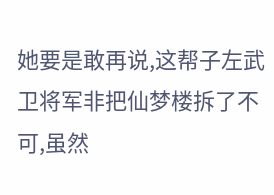她要是敢再说,这帮子左武卫将军非把仙梦楼拆了不可,虽然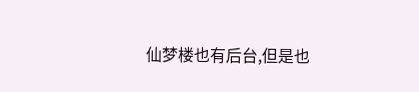仙梦楼也有后台,但是也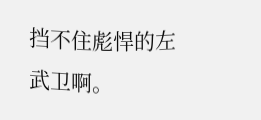挡不住彪悍的左武卫啊。